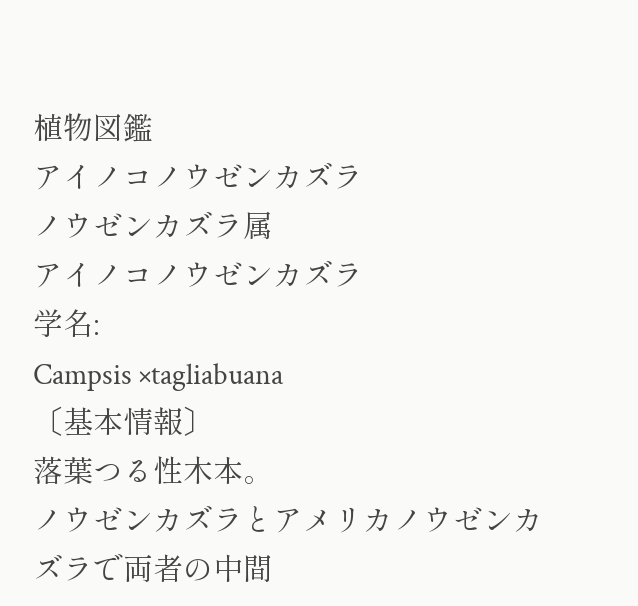植物図鑑
アイノコノウゼンカズラ
ノウゼンカズラ属
アイノコノウゼンカズラ
学名:
Campsis ×tagliabuana
〔基本情報〕
落葉つる性木本。
ノウゼンカズラとアメリカノウゼンカズラで両者の中間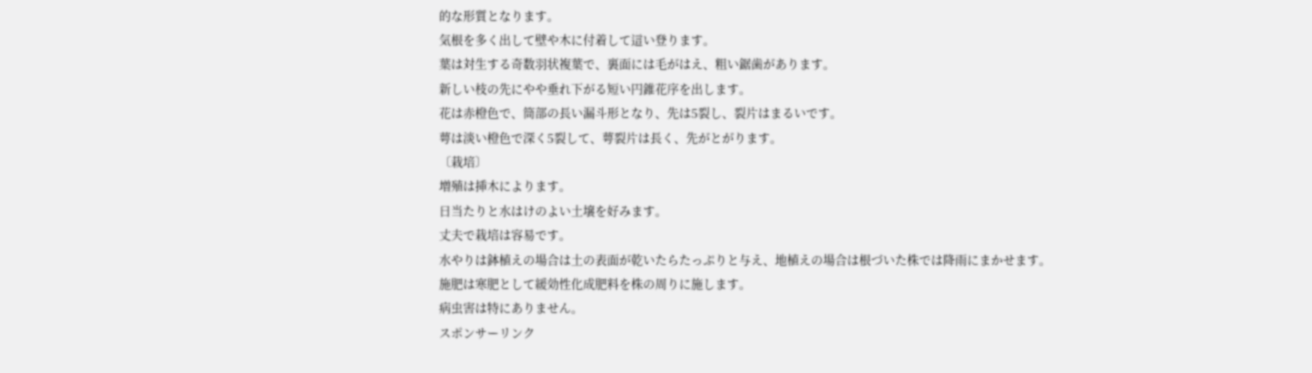的な形質となります。
気根を多く出して壁や木に付着して這い登ります。
葉は対生する奇数羽状複葉で、裏面には毛がはえ、粗い鋸歯があります。
新しい枝の先にやや垂れ下がる短い円錐花序を出します。
花は赤橙色で、筒部の長い漏斗形となり、先は5裂し、裂片はまるいです。
萼は淡い橙色で深く5裂して、萼裂片は長く、先がとがります。
〔栽培〕
増殖は挿木によります。
日当たりと水はけのよい土壌を好みます。
丈夫で栽培は容易です。
水やりは鉢植えの場合は土の表面が乾いたらたっぷりと与え、地植えの場合は根づいた株では降雨にまかせます。
施肥は寒肥として緩効性化成肥料を株の周りに施します。
病虫害は特にありません。
スポンサーリンク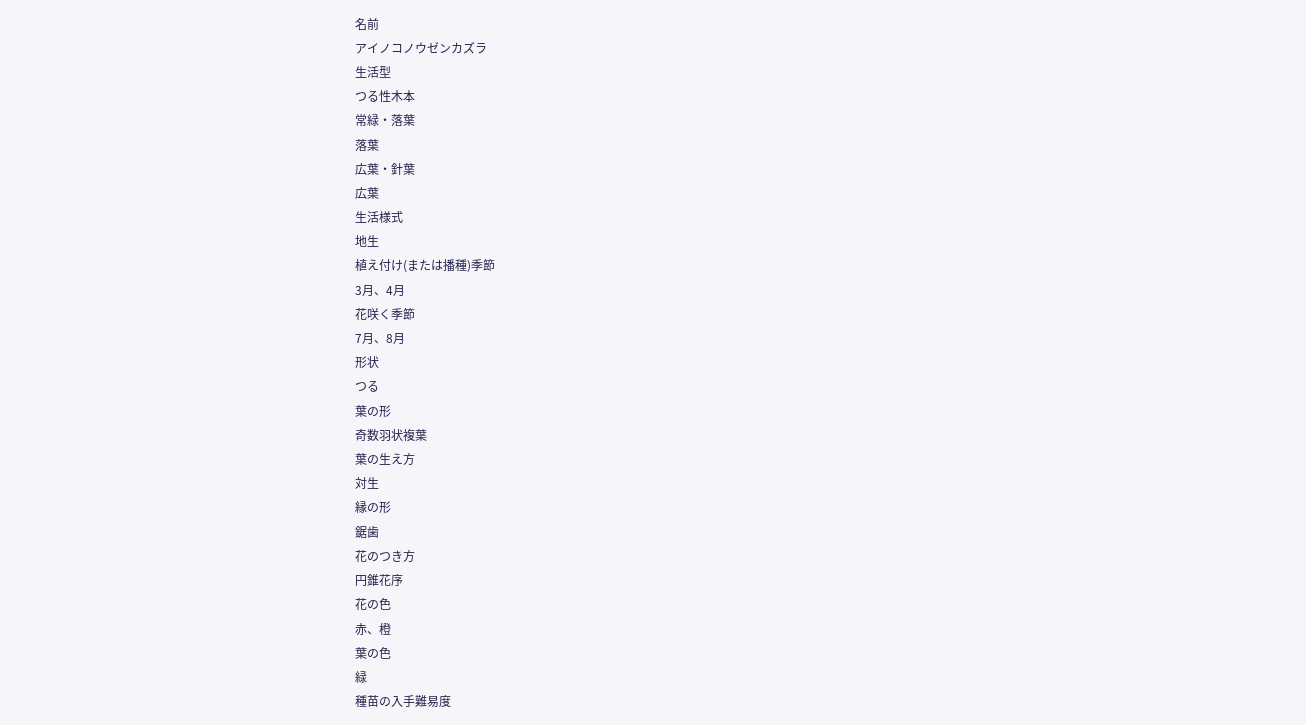名前
アイノコノウゼンカズラ
生活型
つる性木本
常緑・落葉
落葉
広葉・針葉
広葉
生活様式
地生
植え付け(または播種)季節
3月、4月
花咲く季節
7月、8月
形状
つる
葉の形
奇数羽状複葉
葉の生え方
対生
縁の形
鋸歯
花のつき方
円錐花序
花の色
赤、橙
葉の色
緑
種苗の入手難易度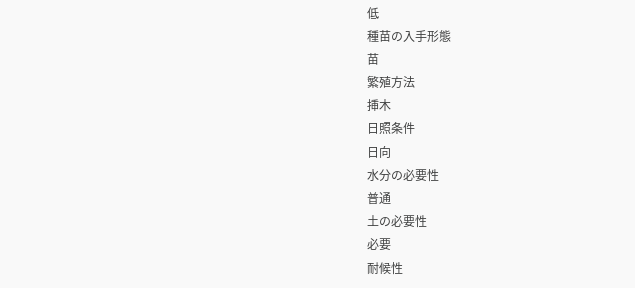低
種苗の入手形態
苗
繁殖方法
挿木
日照条件
日向
水分の必要性
普通
土の必要性
必要
耐候性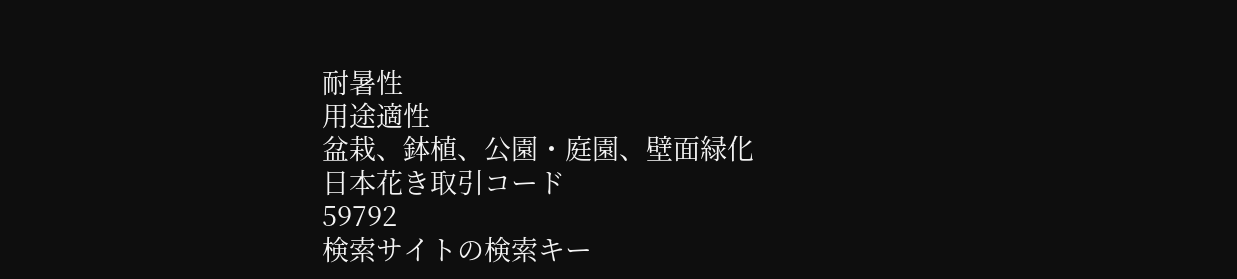耐暑性
用途適性
盆栽、鉢植、公園・庭園、壁面緑化
日本花き取引コード
59792
検索サイトの検索キー